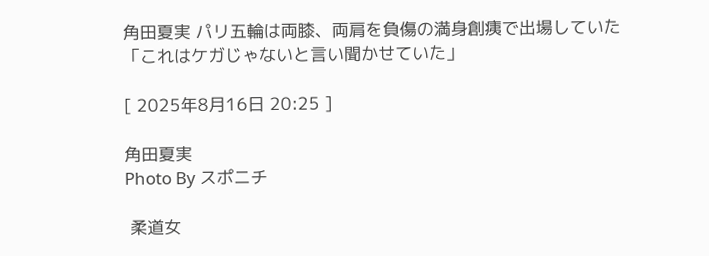角田夏実 パリ五輪は両膝、両肩を負傷の満身創痍で出場していた「これはケガじゃないと言い聞かせていた」

[ 2025年8月16日 20:25 ]

角田夏実
Photo By スポニチ

 柔道女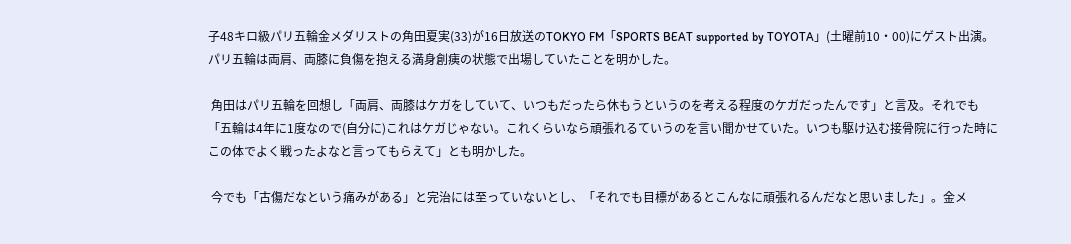子48キロ級パリ五輪金メダリストの角田夏実(33)が16日放送のTOKYO FM「SPORTS BEAT supported by TOYOTA」(土曜前10・00)にゲスト出演。パリ五輪は両肩、両膝に負傷を抱える満身創痍の状態で出場していたことを明かした。

 角田はパリ五輪を回想し「両肩、両膝はケガをしていて、いつもだったら休もうというのを考える程度のケガだったんです」と言及。それでも「五輪は4年に1度なので(自分に)これはケガじゃない。これくらいなら頑張れるていうのを言い聞かせていた。いつも駆け込む接骨院に行った時にこの体でよく戦ったよなと言ってもらえて」とも明かした。

 今でも「古傷だなという痛みがある」と完治には至っていないとし、「それでも目標があるとこんなに頑張れるんだなと思いました」。金メ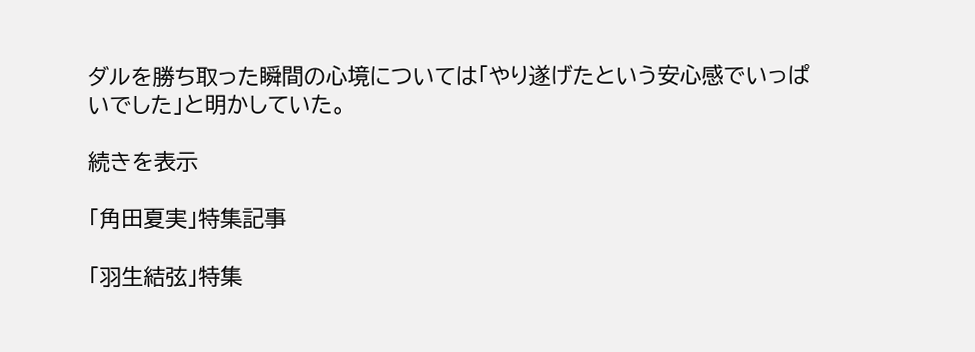ダルを勝ち取った瞬間の心境については「やり遂げたという安心感でいっぱいでした」と明かしていた。

続きを表示

「角田夏実」特集記事

「羽生結弦」特集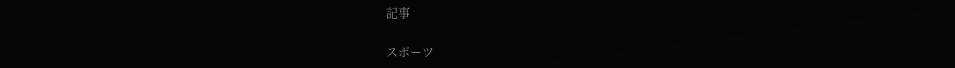記事

スポーツ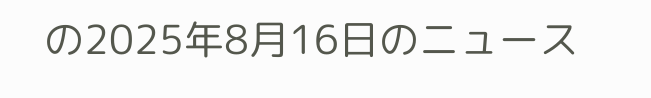の2025年8月16日のニュース